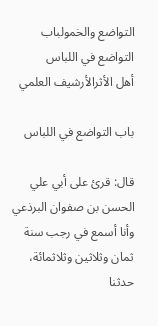التواضع والخمولباب التواضع في اللباس
أهل الأثرالأرشيف العلمي

باب التواضع في اللباس

قال: قرئ على أبي علي الحسن بن صفوان البرذعي وأنا أسمع في رجب سنة ثمان وثلاثين وثلاثمائة، حدثنا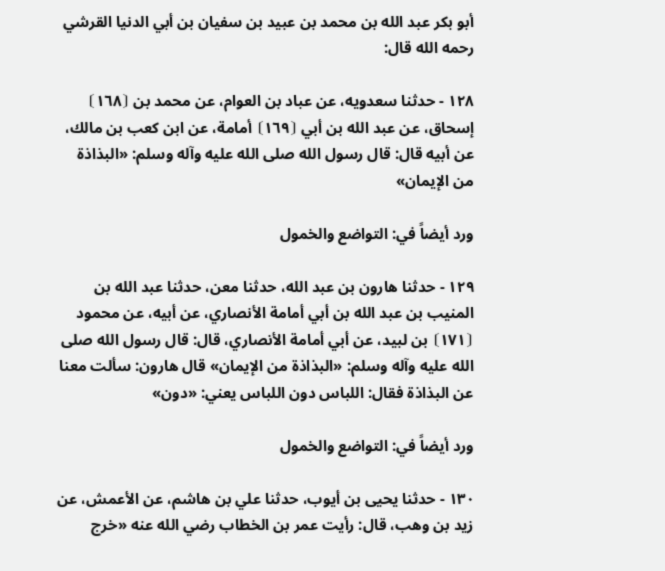أبو بكر عبد الله بن محمد بن عبيد بن سفيان بن أبي الدنيا القرشي رحمه الله قال:

١٢٨ - حدثنا سعدويه، عن عباد بن العوام، عن محمد بن ⦗١٦٨⦘ إسحاق، عن عبد الله بن أبي ⦗١٦٩⦘ أمامة، عن ابن كعب بن مالك، عن أبيه قال: قال رسول الله صلى الله عليه وآله وسلم: «البذاذة من الإيمان»

ورد أيضاً في: التواضع والخمول

١٢٩ - حدثنا هارون بن عبد الله، حدثنا معن، حدثنا عبد الله بن المنيب بن عبد الله بن أبي أمامة الأنصاري، عن أبيه، عن محمود ⦗١٧١⦘ بن لبيد، عن أبي أمامة الأنصاري، قال: قال رسول الله صلى الله عليه وآله وسلم: «البذاذة من الإيمان» قال هارون: سألت معنا عن البذاذة فقال: اللباس دون اللباس يعني: «دون»

ورد أيضاً في: التواضع والخمول

١٣٠ - حدثنا يحيى بن أيوب، حدثنا علي بن هاشم، عن الأعمش، عن زيد بن وهب، قال: رأيت عمر بن الخطاب رضي الله عنه «خرج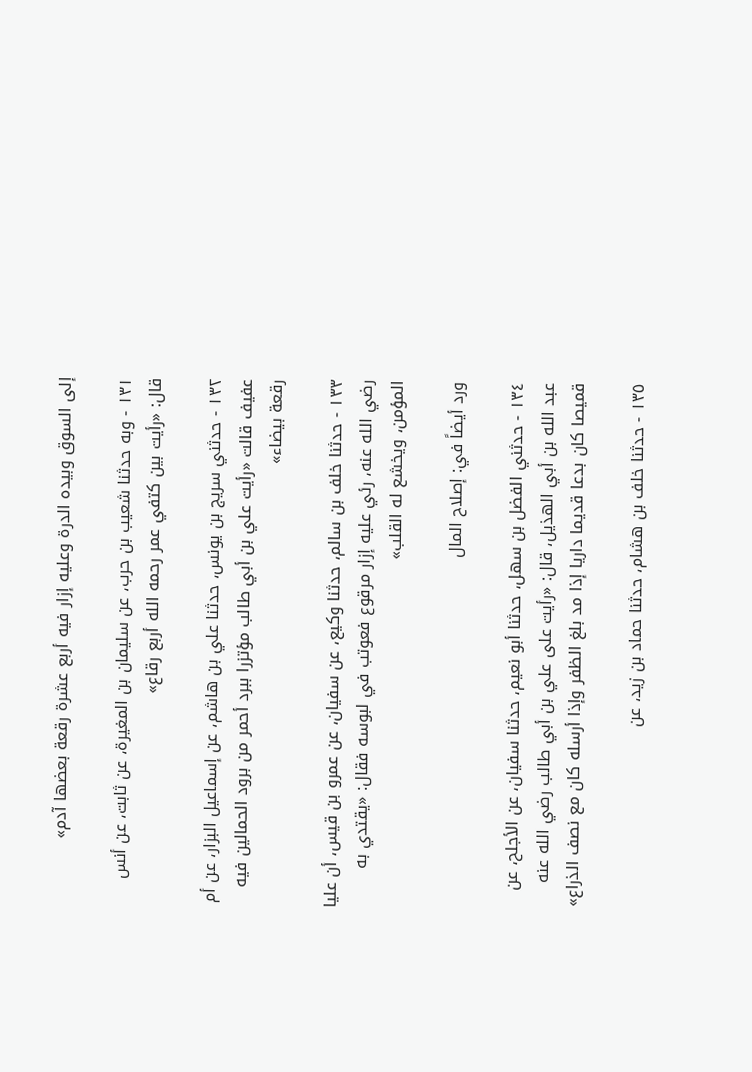إلى السوق وبيده الدرة وعليه إزار فيه أربع عشرة رقعة بعضها آدم»

١٣١ - وبه حدثنا شعيب بن حرب، عن سليمان بن المغيرة، عن ثابت، عن أنس قال: «رأيت بين كتفي عمر رحمه الله أربع رقاع»

١٣٢ - حدثني سريج بن يونس، حدثنا علي بن هاشم، عن إسماعيل البزار، عن أم عفيف قالت «رأيت علي بن أبي طالب مؤتزرا ببرد أحمر من برود الحمالين فيه رقعة بيضاء»

١٣٣ - حدثنا خلف بن سالم، حدثنا وكيع، عن سفيان، عن عمرو بن قيس، أن عليا رضي الله عنه، رئي عليه إزار مرقوع فعوتب في لبوسه فقال: «يقتدي به المؤمن، ويخشع له القلب»

ورد أيضاً في: إصلاح المال

١٣٤ - حدثني الفضل بن سهل، حدثنا أبو نعيم، حدثنا سفيان، عن الأجلح، عن عبد الله بن أبي الهذيل، قال: «رأيت على علي بن أبي طالب رضي الله عنه قميصا كان بدعا قديما داريا إذا مد بلغ الظفر وإذا أرسله كان مع نصف الذراع»

١٣٥ - حدثنا خلف بن هشام، حدثنا حماد بن زيد، عن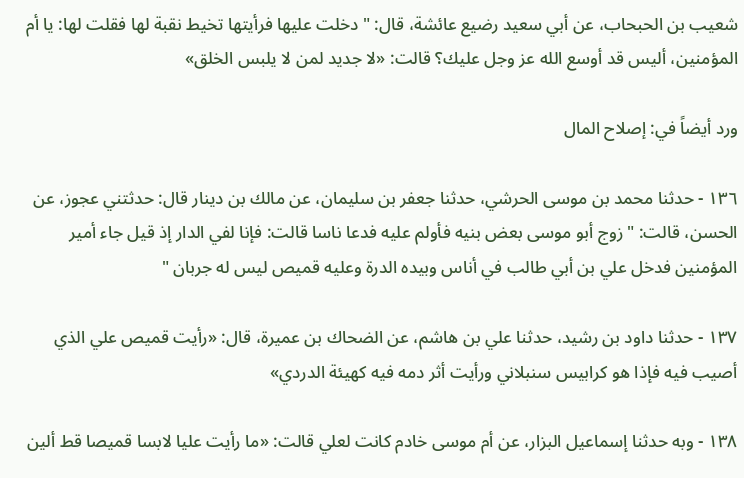شعيب بن الحبحاب، عن أبي سعيد رضيع عائشة، قال: " دخلت عليها فرأيتها تخيط نقبة لها فقلت لها: يا أم المؤمنين، أليس قد أوسع الله عز وجل عليك؟ قالت: «لا جديد لمن لا يلبس الخلق»

ورد أيضاً في: إصلاح المال

١٣٦ - حدثنا محمد بن موسى الحرشي، حدثنا جعفر بن سليمان، عن مالك بن دينار قال: حدثتني عجوز، عن الحسن، قالت: " زوج أبو موسى بعض بنيه فأولم عليه فدعا ناسا قالت: فإنا لفي الدار إذ قيل جاء أمير المؤمنين فدخل علي بن أبي طالب في أناس وبيده الدرة وعليه قميص ليس له جربان "

١٣٧ - حدثنا داود بن رشيد، حدثنا علي بن هاشم، عن الضحاك بن عميرة، قال: «رأيت قميص علي الذي أصيب فيه فإذا هو كرابيس سنبلاني ورأيت أثر دمه فيه كهيئة الدردي»

١٣٨ - وبه حدثنا إسماعيل البزار، عن أم موسى خادم كانت لعلي قالت: «ما رأيت عليا لابسا قميصا قط ألين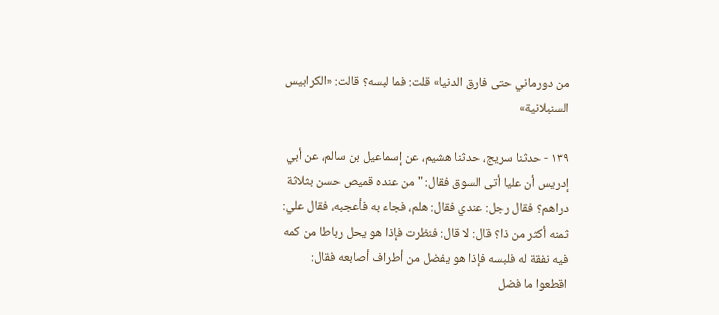من دورماني حتى فارق الدنيا» قلت: فما لبسه؟ قالت: «الكرابيس السنبلانية»

١٣٩ - حدثنا سريج، حدثنا هشيم، عن إسماعيل بن سالم، عن أبي إدريس أن عليا أتى السوق فقال: " من عنده قميص حسن بثلاثة دراهم؟ فقال رجل: عندي فقال: هلم، فجاء به فأعجبه، فقال علي: ثمنه أكثر من ذا؟ قال: لا قال: فنظرت فإذا هو يحل رباطا من كمه فيه نفقة له فلبسه فإذا هو يفضل من أطراف أصابعه فقال: اقطعوا ما فضل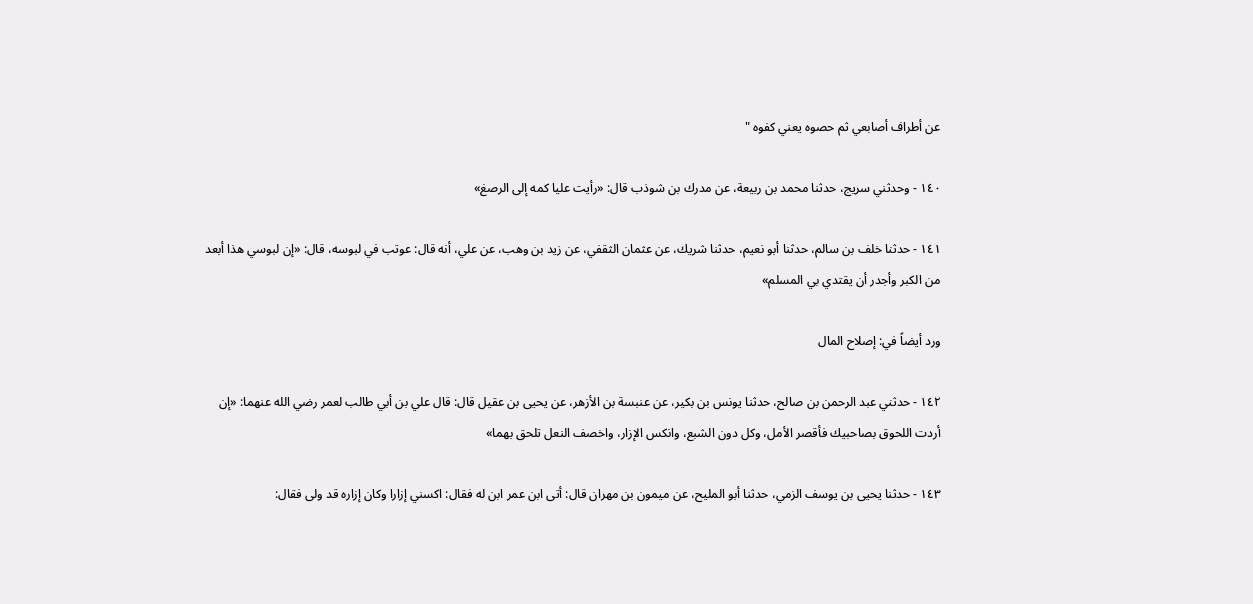عن أطراف أصابعي ثم حصوه يعني كفوه "

١٤٠ - وحدثني سريج، حدثنا محمد بن ربيعة، عن مدرك بن شوذب قال: «رأيت عليا كمه إلى الرصغ»

١٤١ - حدثنا خلف بن سالم، حدثنا أبو نعيم، حدثنا شريك، عن عثمان الثقفي، عن زيد بن وهب، عن علي، أنه قال: عوتب في لبوسه، قال: «إن لبوسي هذا أبعد من الكبر وأجدر أن يقتدي بي المسلم»

ورد أيضاً في: إصلاح المال

١٤٢ - حدثني عبد الرحمن بن صالح، حدثنا يونس بن بكير، عن عنبسة بن الأزهر، عن يحيى بن عقيل قال: قال علي بن أبي طالب لعمر رضي الله عنهما: «إن أردت اللحوق بصاحبيك فأقصر الأمل، وكل دون الشبع، وانكس الإزار، واخصف النعل تلحق بهما»

١٤٣ - حدثنا يحيى بن يوسف الزمي، حدثنا أبو المليح، عن ميمون بن مهران قال: أتى ابن عمر ابن له فقال: اكسني إزارا وكان إزاره قد ولى فقال: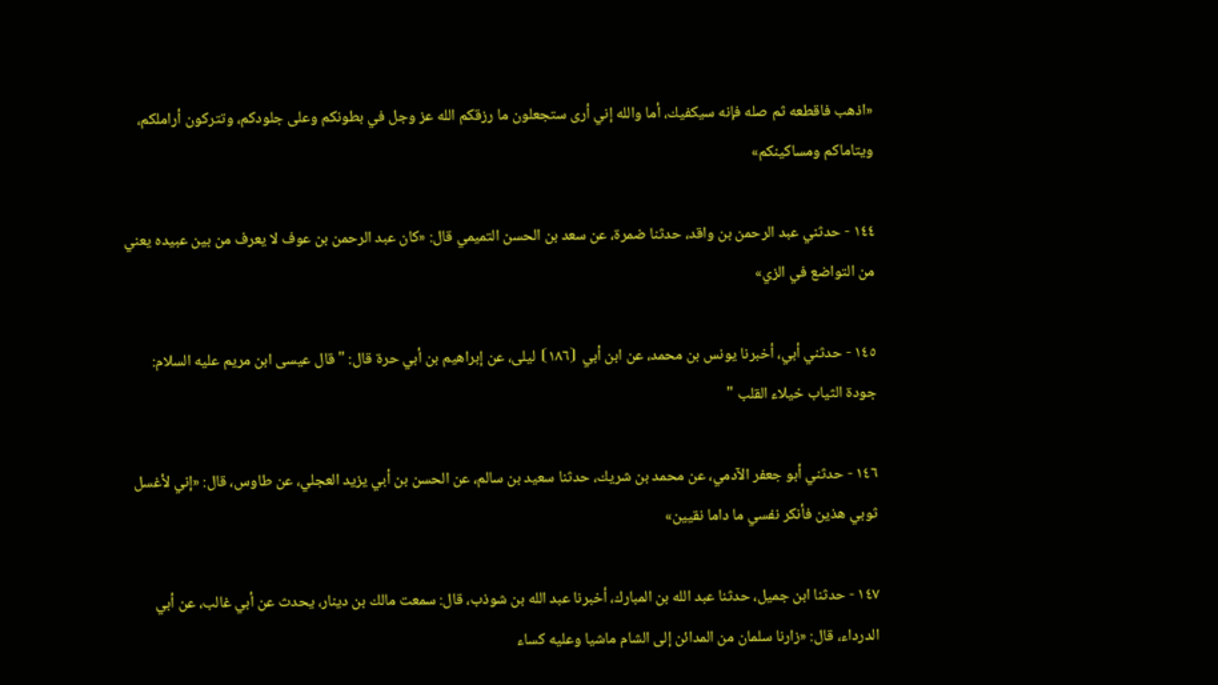«اذهب فاقطعه ثم صله فإنه سيكفيك، أما والله إني أرى ستجعلون ما رزقكم الله عز وجل في بطونكم وعلى جلودكم، وتتركون أراملكم، ويتاماكم ومساكينكم»

١٤٤ - حدثني عبد الرحمن بن واقد، حدثنا ضمرة، عن سعد بن الحسن التميمي قال: «كان عبد الرحمن بن عوف لا يعرف من بين عبيده يعني من التواضع في الزي»

١٤٥ - حدثني أبي، أخبرنا يونس بن محمد، عن ابن أبي ⦗١٨٦⦘ ليلى، عن إبراهيم بن أبي حرة قال: " قال عيسى ابن مريم عليه السلام: جودة الثياب خيلاء القلب "

١٤٦ - حدثني أبو جعفر الآدمي، عن محمد بن شريك، حدثنا سعيد بن سالم، عن الحسن بن أبي يزيد العجلي، عن طاوس، قال: «إني لأغسل ثوبي هذين فأنكر نفسي ما داما نقيين»

١٤٧ - حدثنا ابن جميل، حدثنا عبد الله بن المبارك، أخبرنا عبد الله بن شوذب، قال: سمعت مالك بن دينار، يحدث عن أبي غالب، عن أبي الدرداء، قال: «زارنا سلمان من المدائن إلى الشام ماشيا وعليه كساء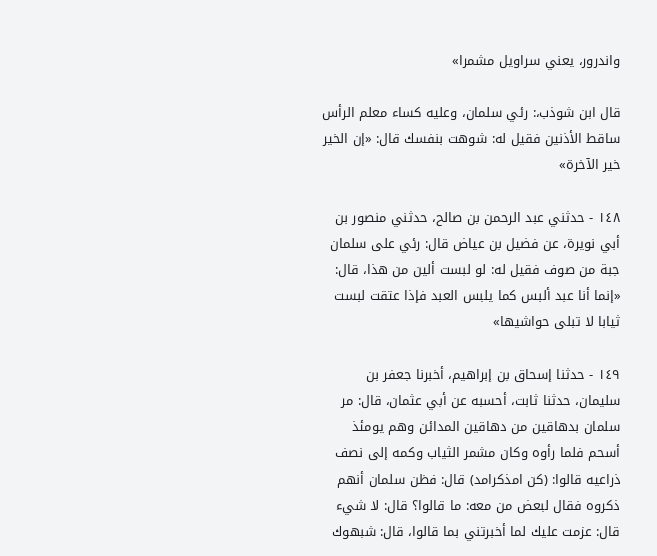واندرور، يعني سراويل مشمرا»

قال ابن شوذب،: رئي سلمان، وعليه كساء معلم الرأس ساقط الأذنين فقيل له: شوهت بنفسك قال: «إن الخير خير الآخرة»

١٤٨ - حدثني عبد الرحمن بن صالح، حدثني منصور بن أبي نويرة، عن فضيل بن عياض قال: رئي على سلمان جبة من صوف فقيل له: لو لبست ألين من هذا، قال: «إنما أنا عبد ألبس كما يلبس العبد فإذا عتقت لبست ثيابا لا تبلى حواشيها»

١٤٩ - حدثنا إسحاق بن إبراهيم، أخبرنا جعفر بن سليمان، حدثنا ثابت، أحسبه عن أبي عثمان، قال: مر سلمان بدهاقين من دهاقين المدائن وهم يومئذ أسحم فلما رأوه وكان مشمر الثياب وكمه إلى نصف ذراعيه قالوا: (كن امذكرامد) قال: فظن سلمان أنهم ذكروه فقال لبعض من معه: ما قالوا؟ قال: لا شيء قال: عزمت عليك لما أخبرتني بما قالوا، قال: شبهوك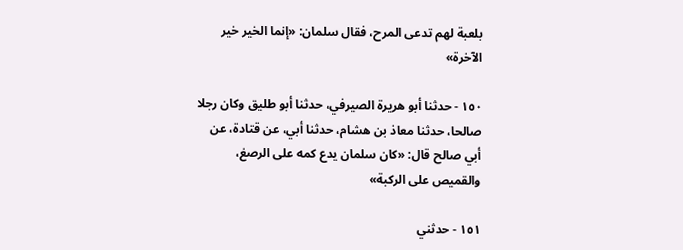بلعبة لهم تدعى المرح، فقال سلمان: «إنما الخير خير الآخرة»

١٥٠ - حدثنا أبو هريرة الصيرفي، حدثنا أبو طليق وكان رجلا صالحا، حدثنا معاذ بن هشام، حدثنا أبي، عن قتادة، عن أبي صالح قال: «كان سلمان يدع كمه على الرصغ، والقميص على الركبة»

١٥١ - حدثني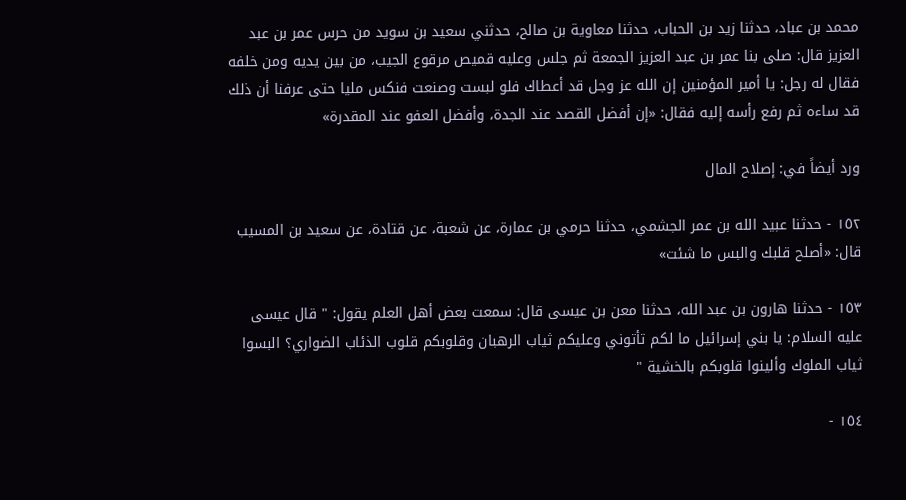محمد بن عباد، حدثنا زيد بن الحباب، حدثنا معاوية بن صالح، حدثني سعيد بن سويد من حرس عمر بن عبد العزيز قال: صلى بنا عمر بن عبد العزيز الجمعة ثم جلس وعليه قميص مرقوع الجيب، من بين يديه ومن خلفه فقال له رجل: يا أمير المؤمنين إن الله عز وجل قد أعطاك فلو لبست وصنعت فنكس مليا حتى عرفنا أن ذلك قد ساءه ثم رفع رأسه إليه فقال: «إن أفضل القصد عند الجدة، وأفضل العفو عند المقدرة»

ورد أيضاً في: إصلاح المال

١٥٢ - حدثنا عبيد الله بن عمر الجشمي، حدثنا حرمي بن عمارة، عن شعبة، عن قتادة، عن سعيد بن المسيب قال: «أصلح قلبك والبس ما شئت»

١٥٣ - حدثنا هارون بن عبد الله، حدثنا معن بن عيسى قال: سمعت بعض أهل العلم يقول: " قال عيسى عليه السلام: يا بني إسرائيل ما لكم تأتوني وعليكم ثياب الرهبان وقلوبكم قلوب الذئاب الضواري؟ البسوا ثياب الملوك وألينوا قلوبكم بالخشية "

١٥٤ -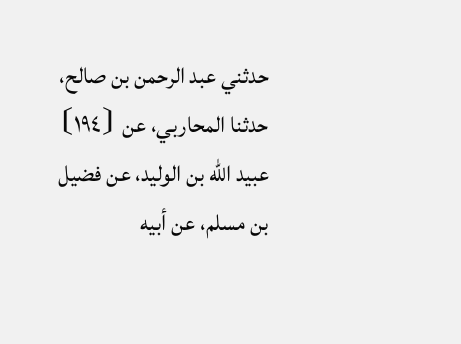حدثني عبد الرحمن بن صالح، حدثنا المحاربي، عن ⦗١٩٤⦘ عبيد الله بن الوليد، عن فضيل بن مسلم، عن أبيه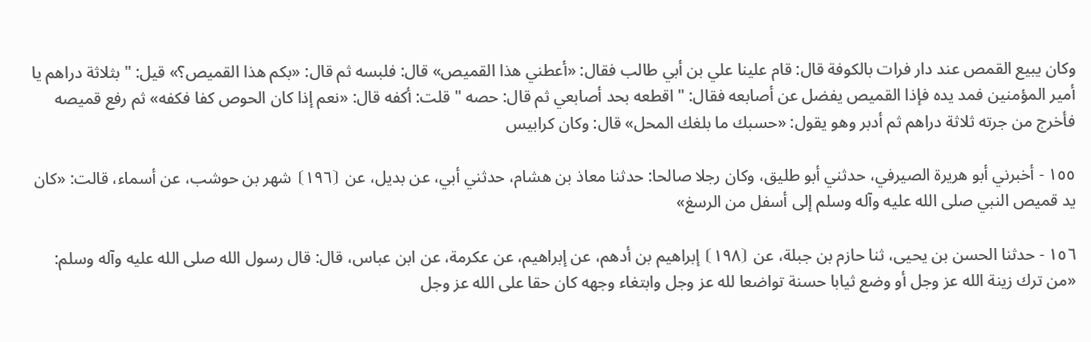وكان يبيع القمص عند دار فرات بالكوفة قال: قام علينا علي بن أبي طالب فقال: «أعطني هذا القميص» قال: فلبسه ثم قال: «بكم هذا القميص؟» قيل: " بثلاثة دراهم يا أمير المؤمنين فمد يده فإذا القميص يفضل عن أصابعه فقال: " اقطعه بحد أصابعي ثم قال: حصه " قلت: أكفه قال: «نعم إذا كان الحوص كفا فكفه» ثم رفع قميصه فأخرج من جرته ثلاثة دراهم ثم أدبر وهو يقول: «حسبك ما بلغك المحل» قال: وكان كرابيس

١٥٥ - أخبرني أبو هريرة الصيرفي، حدثني أبو طليق، وكان رجلا صالحا: حدثنا معاذ بن هشام، حدثني أبي، عن بديل، عن ⦗١٩٦⦘ شهر بن حوشب، عن أسماء، قالت: «كان يد قميص النبي صلى الله عليه وآله وسلم إلى أسفل من الرسغ»

١٥٦ - حدثنا الحسن بن يحيى، ثنا حازم بن جبلة، عن ⦗١٩٨⦘ إبراهيم بن أدهم، عن إبراهيم، عن عكرمة، عن ابن عباس، قال: قال رسول الله صلى الله عليه وآله وسلم: «من ترك زينة الله عز وجل أو وضع ثيابا حسنة تواضعا لله عز وجل وابتغاء وجهه كان حقا على الله عز وجل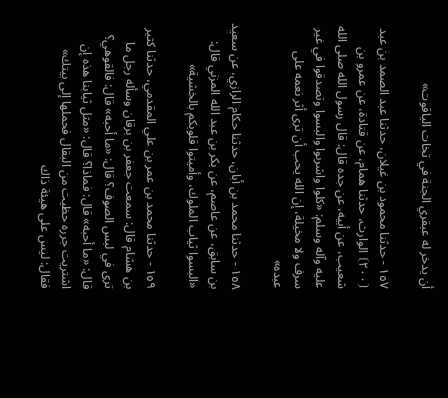أن يدخر له عبقري الجنة في تخات الياقوت»

١٥٧ - حدثنا محمود بن غيلان، حدثنا عبد الصمد بن عبد ⦗٢٠٠⦘ الوارث، حدثنا همام، عن قتادة، عن عمرو بن شعيب، عن أبيه، عن جده قال: قال رسول الله صلى الله عليه وآله وسلم: «كلوا واشربوا والبسوا وتصدقوا في غير سرف ولا مخيلة، إن الله يحب أن ترى أثر نعمه على عبده»

١٥٨ - حدثنا محمد بن أبان، حدثنا حكام الرازي، عن سعيد بن سابق، عن عاصم، عن بكر بن عبد الله المزني قال: «البسوا ثياب الملوك، وأميتوا قلوبكم بالخشية»

١٥٩ - حدثنا محمد بن عمر بن علي المقدمي، حدثنا كثير بن هشام قال: سمعت جعفر بن برقان وسأله رجل ما ترى في لبس الصوف؟ قال: «ما أحبه» قال: فالقوهي؟ قال: «ما أحبه» قال: فماذا؟ قال: «مثل ثيابنا هذه إن اشتريت جرره حظيت من البقال فحملها إلى بيتك» فقال: ليس على هيئة ذاك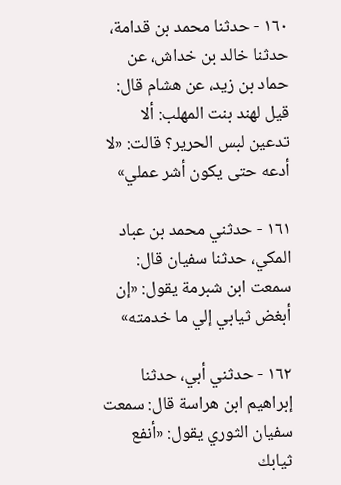١٦٠ - حدثنا محمد بن قدامة، حدثنا خالد بن خداش، عن حماد بن زيد، عن هشام قال: قيل لهند بنت المهلب: ألا تدعين لبس الحرير؟ قالت: «لا أدعه حتى يكون أشر عملي»

١٦١ - حدثني محمد بن عباد المكي، حدثنا سفيان قال: سمعت ابن شبرمة يقول: «إن أبغض ثيابي إلي ما خدمته»

١٦٢ - حدثني أبي، حدثنا إبراهيم ابن هراسة قال: سمعت سفيان الثوري يقول: «أنفع ثيابك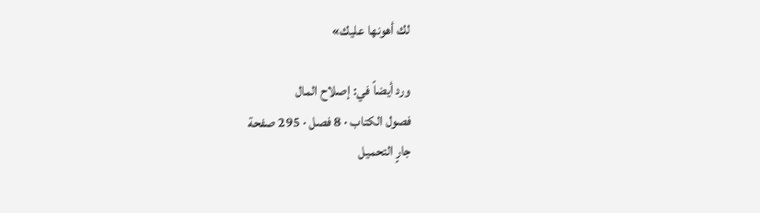لك أهونها عليك»

ورد أيضاً في: إصلاح المال
فصول الكتاب · 8 فصل · 295 صفحة
جارٍ التحميل